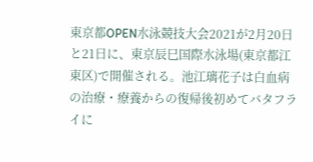東京都OPEN水泳競技大会2021が2月20日と21日に、東京辰巳国際水泳場(東京都江東区)で開催される。池江璃花子は白血病の治療・療養からの復帰後初めてバタフライに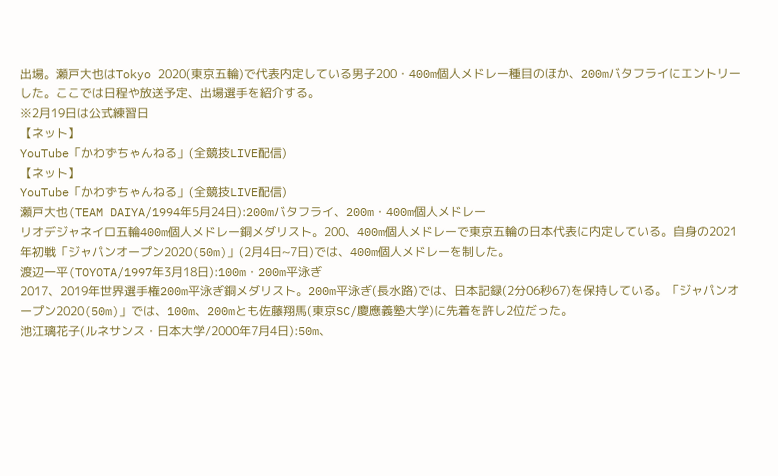出場。瀬戸大也はTokyo 2020(東京五輪)で代表内定している男子200・400m個人メドレー種目のほか、200mバタフライにエントリーした。ここでは日程や放送予定、出場選手を紹介する。
※2月19日は公式練習日
【ネット】
YouTube「かわずちゃんねる」(全競技LIVE配信)
【ネット】
YouTube「かわずちゃんねる」(全競技LIVE配信)
瀬戸大也(TEAM DAIYA/1994年5月24日):200mバタフライ、200m・400m個人メドレー
リオデジャネイロ五輪400m個人メドレー銅メダリスト。200、400m個人メドレーで東京五輪の日本代表に内定している。自身の2021年初戦「ジャパンオープン2020(50m)」(2月4日~7日)では、400m個人メドレーを制した。
渡辺一平(TOYOTA/1997年3月18日):100m・200m平泳ぎ
2017、2019年世界選手権200m平泳ぎ銅メダリスト。200m平泳ぎ(長水路)では、日本記録(2分06秒67)を保持している。「ジャパンオープン2020(50m)」では、100m、200mとも佐藤翔馬(東京SC/慶應義塾大学)に先着を許し2位だった。
池江璃花子(ルネサンス・日本大学/2000年7月4日):50m、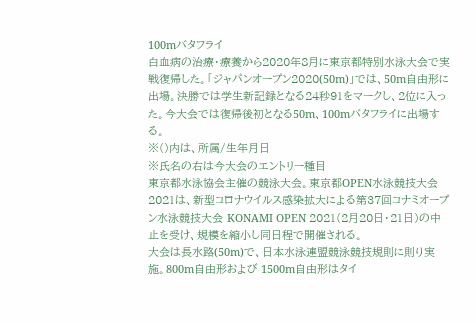100mバタフライ
白血病の治療・療養から2020年8月に東京都特別水泳大会で実戦復帰した。「ジャパンオープン2020(50m)」では、50m自由形に出場。決勝では学生新記録となる24秒91をマークし、2位に入った。今大会では復帰後初となる50m、100mバタフライに出場する。
※()内は、所属/生年月日
※氏名の右は今大会のエントリー種目
東京都水泳協会主催の競泳大会。東京都OPEN水泳競技大会2021は、新型コロナウイルス感染拡大による第37回コナミオープン水泳競技大会 KONAMI OPEN 2021(2月20日・21日)の中止を受け、規模を縮小し同日程で開催される。
大会は長水路(50m)で、日本水泳連盟競泳競技規則に則り実施。800m自由形および 1500m自由形はタイ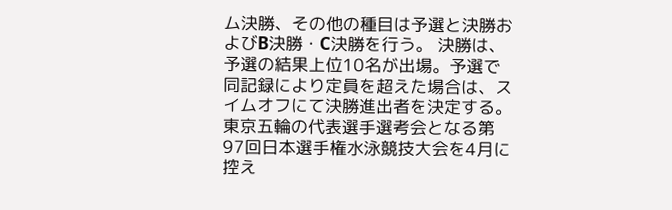ム決勝、その他の種目は予選と決勝およびB決勝・C決勝を行う。 決勝は、予選の結果上位10名が出場。予選で同記録により定員を超えた場合は、スイムオフにて決勝進出者を決定する。
東京五輪の代表選手選考会となる第97回日本選手権水泳競技大会を4月に控え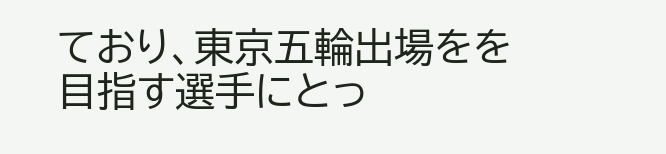ており、東京五輪出場をを目指す選手にとっ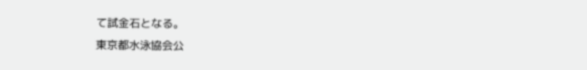て試金石となる。
東京都水泳協会公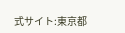式サイト:東京都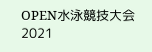OPEN水泳競技大会2021